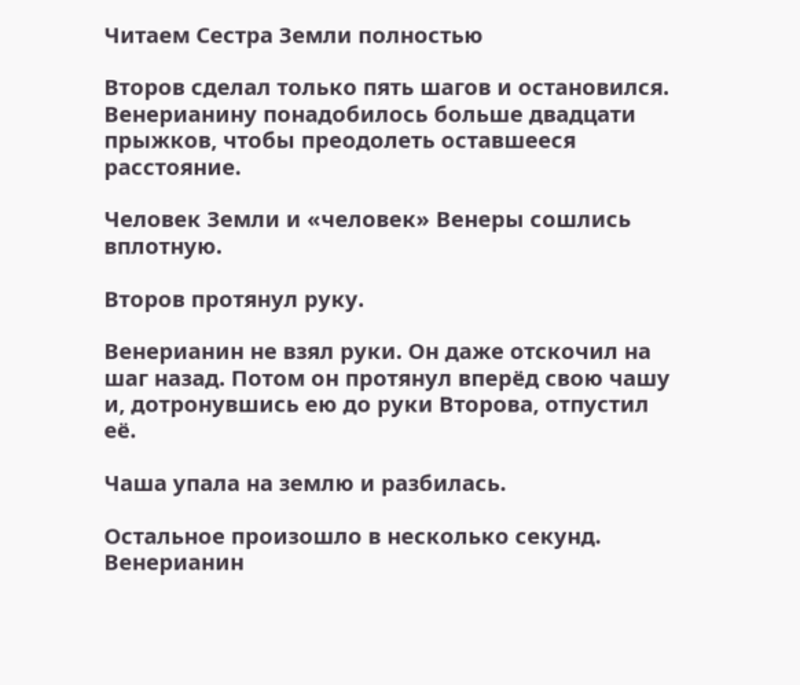Читаем Сестра Земли полностью

Второв сделал только пять шагов и остановился. Венерианину понадобилось больше двадцати прыжков, чтобы преодолеть оставшееся расстояние.

Человек Земли и «человек» Венеры сошлись вплотную.

Второв протянул руку.

Венерианин не взял руки. Он даже отскочил на шаг назад. Потом он протянул вперёд свою чашу и, дотронувшись ею до руки Второва, отпустил её.

Чаша упала на землю и разбилась.

Остальное произошло в несколько секунд. Венерианин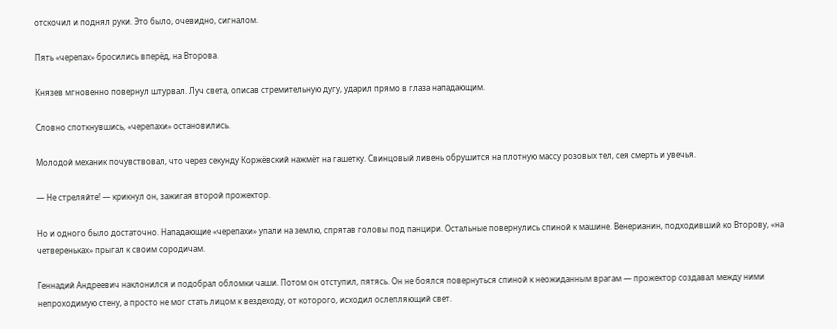отскочил и поднял руки. Это было, очевидно, сигналом.

Пять «черепах» бросились вперёд, на Второва.

Князев мгновенно повернул штурвал. Луч света, описав стремительную дугу, ударил прямо в глаза нападающим.

Словно споткнувшись, «черепахи» остановились.

Молодой механик почувствовал, что через секунду Коржёвский нажмёт на гашетку. Свинцовый ливень обрушится на плотную массу розовых тел, сея смерть и увечья.

— Не стреляйте! — крикнул он, зажигая второй прожектор.

Но и одного было достаточно. Нападающие «черепахи» упали на землю, спрятав головы под панцири. Остальные повернулись спиной к машине. Венерианин, подходивший ко Второву, «на четвереньках» прыгал к своим сородичам.

Геннадий Андреевич наклонился и подобрал обломки чаши. Потом он отступил, пятясь. Он не боялся повернуться спиной к неожиданным врагам — прожектор создавал между ними непроходимую стену, а просто не мог стать лицом к вездеходу, от которого, исходил ослепляющий свет.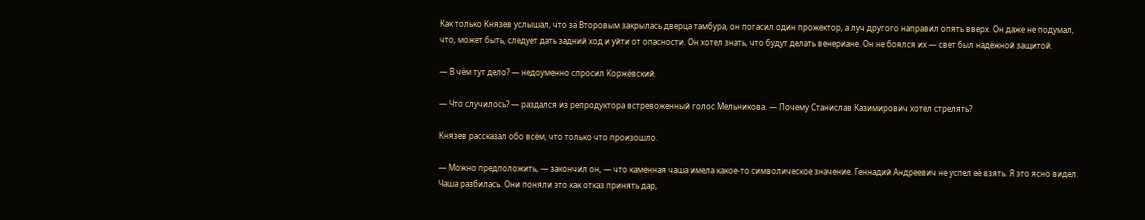Как только Князев услышал, что за Второвым закрылась дверца тамбура, он погасил один прожектор, а луч другого направил опять вверх. Он даже не подумал, что, может быть, следует дать задний ход и уйти от опасности. Он хотел знать, что будут делать венериане. Он не боялся их — свет был надёжной защитой.

— В чём тут дело? — недоуменно спросил Коржёвский.

— Что случилось? — раздался из репродуктора встревоженный голос Мельникова. — Почему Станислав Казимирович хотел стрелять?

Князев рассказал обо всём, что только что произошло.

— Можно предположить, — закончил он, — что каменная чаша имела какое-то символическое значение. Геннадий Андреевич не успел её взять. Я это ясно видел. Чаша разбилась. Они поняли это как отказ принять дар,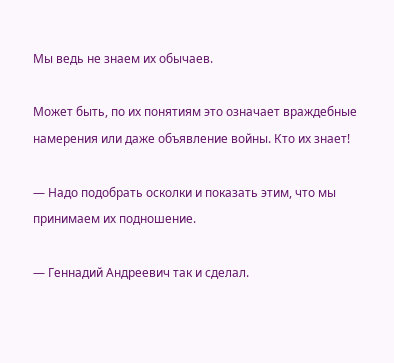Мы ведь не знаем их обычаев.

Может быть, по их понятиям это означает враждебные намерения или даже объявление войны. Кто их знает!

— Надо подобрать осколки и показать этим, что мы принимаем их подношение.

— Геннадий Андреевич так и сделал.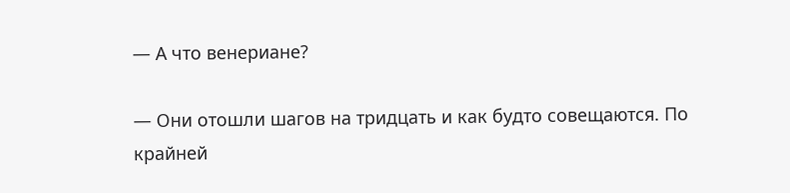— А что венериане?

— Они отошли шагов на тридцать и как будто совещаются. По крайней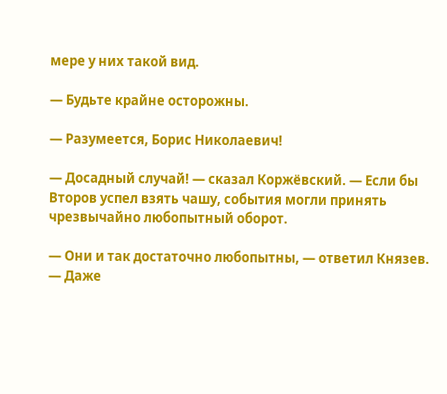мере у них такой вид.

— Будьте крайне осторожны.

— Разумеется, Борис Николаевич!

— Досадный случай! — сказал Коржёвский. — Если бы Второв успел взять чашу, события могли принять чрезвычайно любопытный оборот.

— Они и так достаточно любопытны, — ответил Князев. — Даже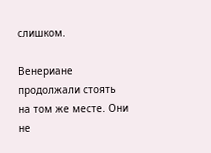слишком.

Венериане продолжали стоять на том же месте. Они не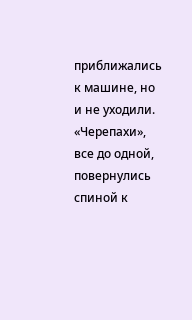приближались к машине, но и не уходили. «Черепахи», все до одной, повернулись спиной к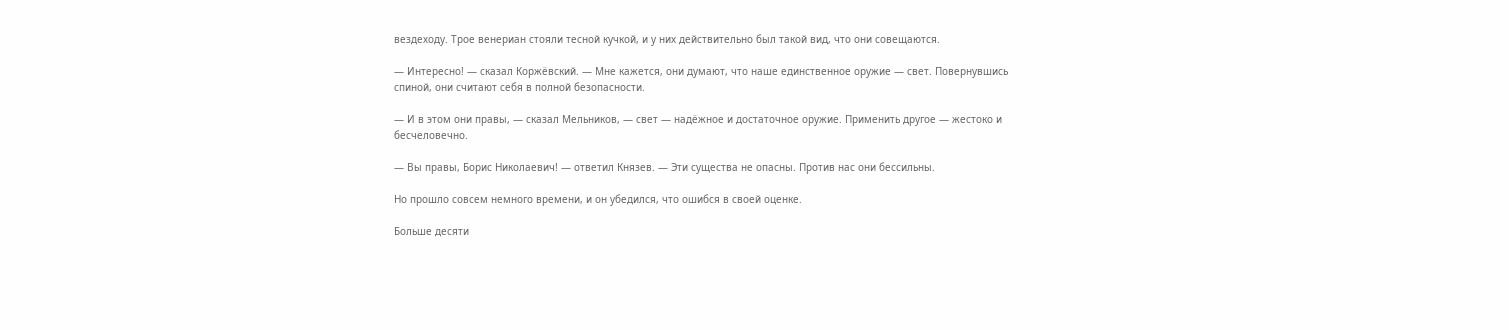вездеходу. Трое венериан стояли тесной кучкой, и у них действительно был такой вид, что они совещаются.

— Интересно! — сказал Коржёвский. — Мне кажется, они думают, что наше единственное оружие — свет. Повернувшись спиной, они считают себя в полной безопасности.

— И в этом они правы, — сказал Мельников, — свет — надёжное и достаточное оружие. Применить другое — жестоко и бесчеловечно.

— Вы правы, Борис Николаевич! — ответил Князев. — Эти существа не опасны. Против нас они бессильны.

Но прошло совсем немного времени, и он убедился, что ошибся в своей оценке.

Больше десяти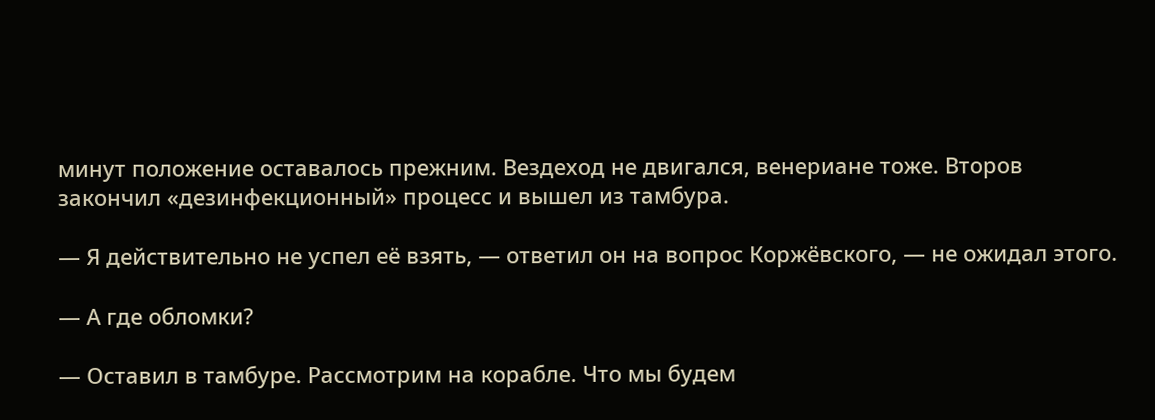минут положение оставалось прежним. Вездеход не двигался, венериане тоже. Второв закончил «дезинфекционный» процесс и вышел из тамбура.

— Я действительно не успел её взять, — ответил он на вопрос Коржёвского, — не ожидал этого.

— А где обломки?

— Оставил в тамбуре. Рассмотрим на корабле. Что мы будем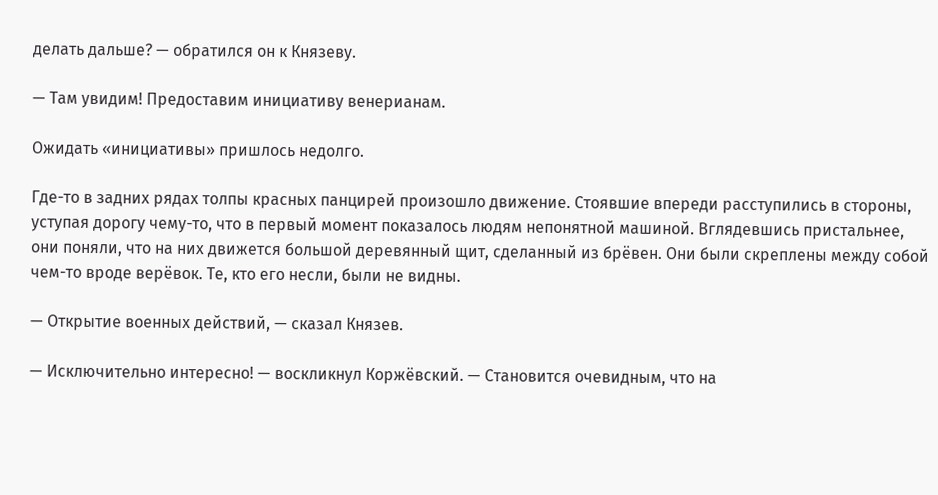делать дальше? — обратился он к Князеву.

— Там увидим! Предоставим инициативу венерианам.

Ожидать «инициативы» пришлось недолго.

Где-то в задних рядах толпы красных панцирей произошло движение. Стоявшие впереди расступились в стороны, уступая дорогу чему-то, что в первый момент показалось людям непонятной машиной. Вглядевшись пристальнее, они поняли, что на них движется большой деревянный щит, сделанный из брёвен. Они были скреплены между собой чем-то вроде верёвок. Те, кто его несли, были не видны.

— Открытие военных действий, — сказал Князев.

— Исключительно интересно! — воскликнул Коржёвский. — Становится очевидным, что на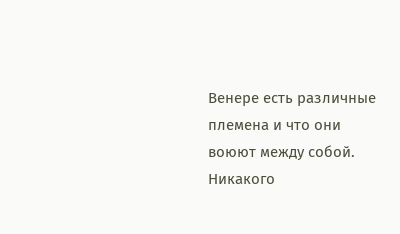Венере есть различные племена и что они воюют между собой. Никакого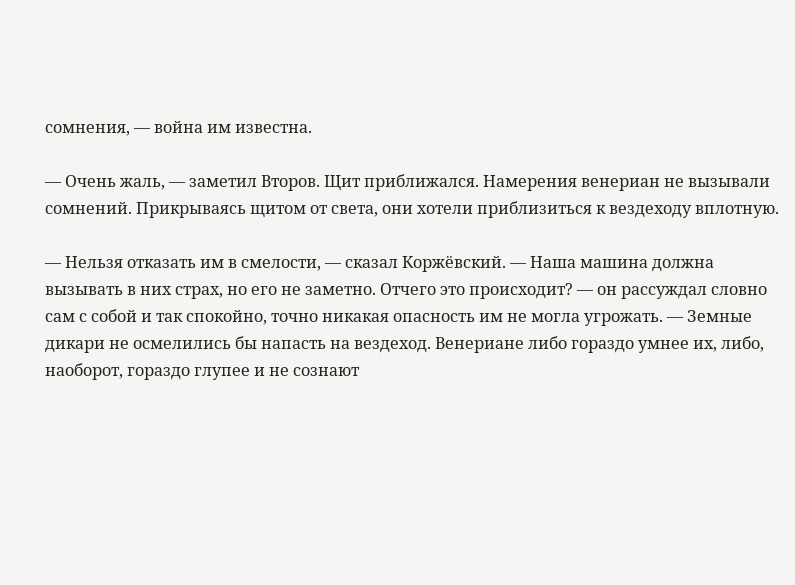сомнения, — война им известна.

— Очень жаль, — заметил Второв. Щит приближался. Намерения венериан не вызывали сомнений. Прикрываясь щитом от света, они хотели приблизиться к вездеходу вплотную.

— Нельзя отказать им в смелости, — сказал Коржёвский. — Наша машина должна вызывать в них страх, но его не заметно. Отчего это происходит? — он рассуждал словно сам с собой и так спокойно, точно никакая опасность им не могла угрожать. — Земные дикари не осмелились бы напасть на вездеход. Венериане либо гораздо умнее их, либо, наоборот, гораздо глупее и не сознают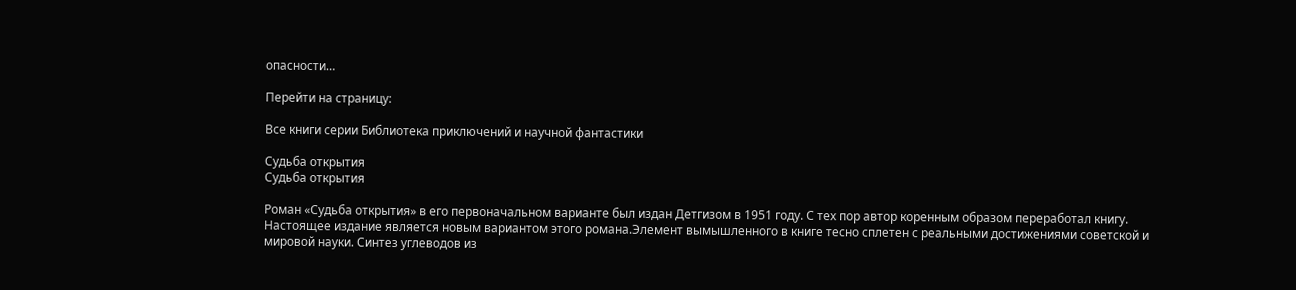опасности…

Перейти на страницу:

Все книги серии Библиотека приключений и научной фантастики

Судьба открытия
Судьба открытия

Роман «Судьба открытия» в его первоначальном варианте был издан Детгизом в 1951 году. С тех пор автор коренным образом переработал книгу. Настоящее издание является новым вариантом этого романа.Элемент вымышленного в книге тесно сплетен с реальными достижениями советской и мировой науки. Синтез углеводов из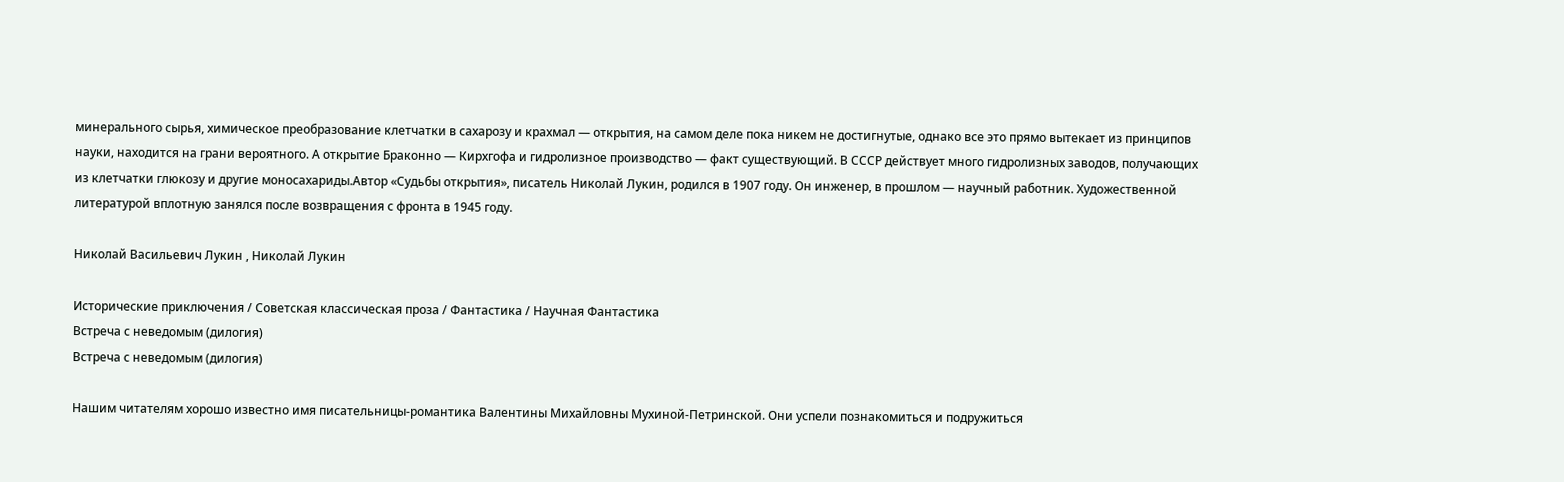минерального сырья, химическое преобразование клетчатки в сахарозу и крахмал — открытия, на самом деле пока никем не достигнутые, однако все это прямо вытекает из принципов науки, находится на грани вероятного. А открытие Браконно — Кирхгофа и гидролизное производство — факт существующий. В СССР действует много гидролизных заводов, получающих из клетчатки глюкозу и другие моносахариды.Автор «Судьбы открытия», писатель Николай Лукин, родился в 1907 году. Он инженер, в прошлом — научный работник. Художественной литературой вплотную занялся после возвращения с фронта в 1945 году.

Николай Васильевич Лукин , Николай Лукин

Исторические приключения / Советская классическая проза / Фантастика / Научная Фантастика
Встреча с неведомым (дилогия)
Встреча с неведомым (дилогия)

Нашим читателям хорошо известно имя писательницы-романтика Валентины Михайловны Мухиной-Петринской. Они успели познакомиться и подружиться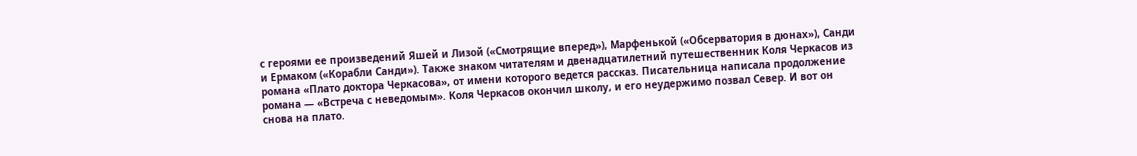с героями ее произведений Яшей и Лизой («Смотрящие вперед»), Марфенькой («Обсерватория в дюнах»), Санди и Ермаком («Корабли Санди»). Также знаком читателям и двенадцатилетний путешественник Коля Черкасов из романа «Плато доктора Черкасова», от имени которого ведется рассказ. Писательница написала продолжение романа — «Встреча с неведомым». Коля Черкасов окончил школу, и его неудержимо позвал Север. И вот он снова на плато.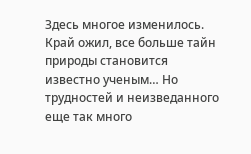Здесь многое изменилось. Край ожил, все больше тайн природы становится известно ученым… Но трудностей и неизведанного еще так много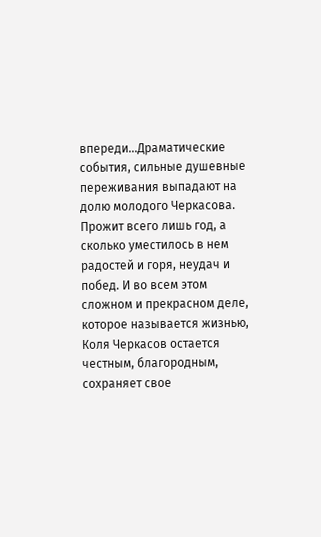впереди…Драматические события, сильные душевные переживания выпадают на долю молодого Черкасова. Прожит всего лишь год, а сколько уместилось в нем радостей и горя, неудач и побед. И во всем этом сложном и прекрасном деле, которое называется жизнью, Коля Черкасов остается честным, благородным, сохраняет свое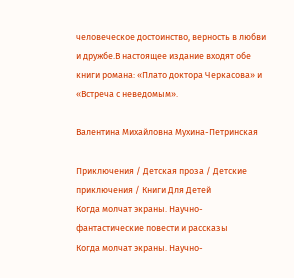человеческое достоинство, верность в любви и дружбе.В настоящее издание входят обе книги романа: «Плато доктора Черкасова» и «Встреча с неведомым».

Валентина Михайловна Мухина-Петринская

Приключения / Детская проза / Детские приключения / Книги Для Детей
Когда молчат экраны. Научно-фантастические повести и рассказы
Когда молчат экраны. Научно-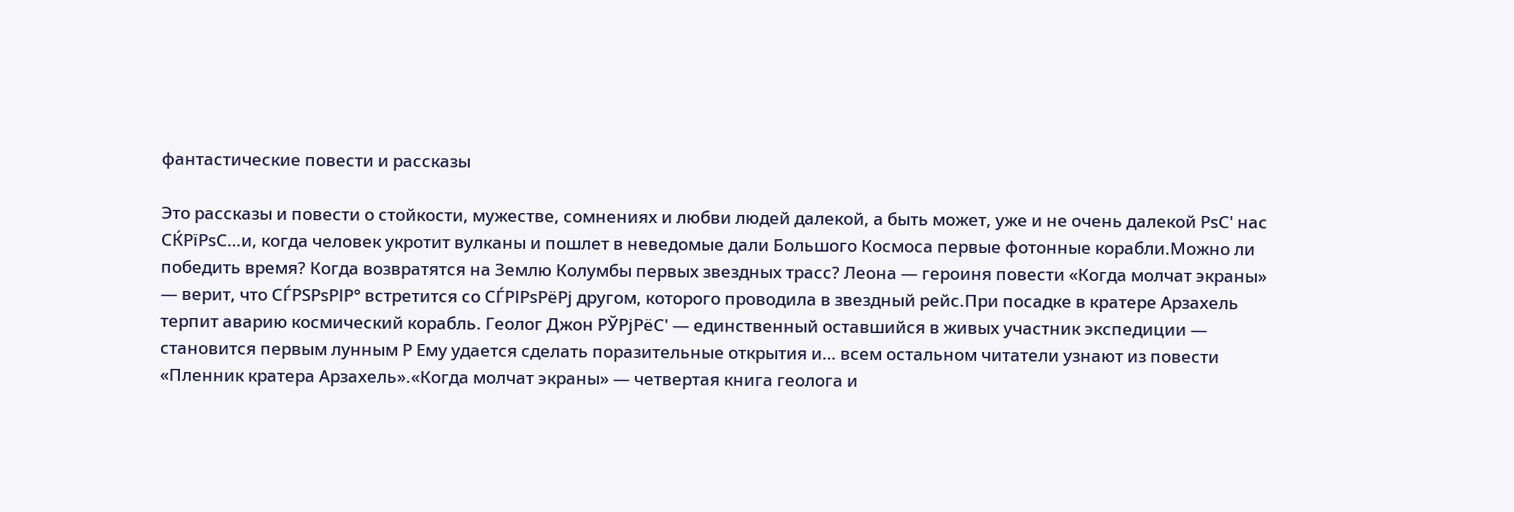фантастические повести и рассказы

Это рассказы и повести о стойкости, мужестве, сомнениях и любви людей далекой, а быть может, уже и не очень далекой РѕС' нас СЌРїРѕС…и, когда человек укротит вулканы и пошлет в неведомые дали Большого Космоса первые фотонные корабли.Можно ли победить время? Когда возвратятся на Землю Колумбы первых звездных трасс? Леона — героиня повести «Когда молчат экраны» — верит, что СЃРЅРѕРІР° встретится со СЃРІРѕРёРј другом, которого проводила в звездный рейс.При посадке в кратере Арзахель терпит аварию космический корабль. Геолог Джон РЎРјРёС' — единственный оставшийся в живых участник экспедиции — становится первым лунным Р Ему удается сделать поразительные открытия и… всем остальном читатели узнают из повести «Пленник кратера Арзахель».«Когда молчат экраны» — четвертая книга геолога и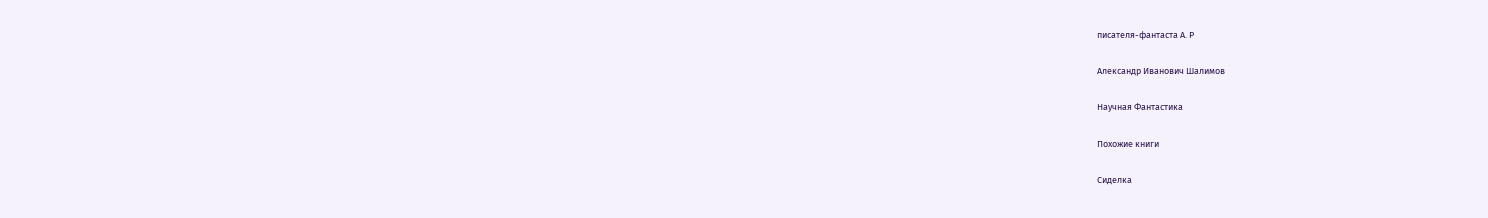писателя-фантаста А. Р

Александр Иванович Шалимов

Научная Фантастика

Похожие книги

Сиделка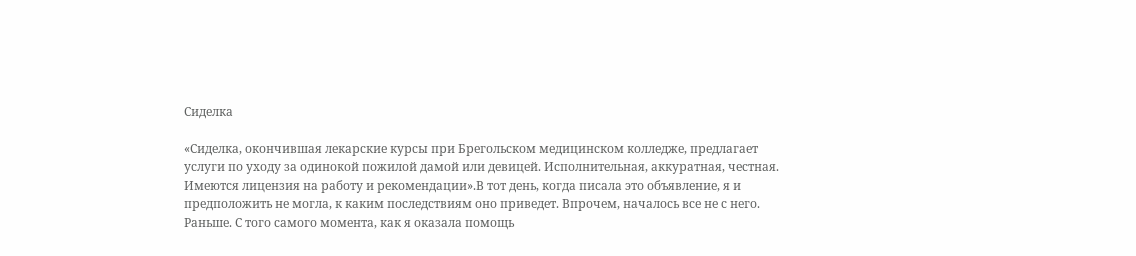Сиделка

«Сиделка, окончившая лекарские курсы при Брегольском медицинском колледже, предлагает услуги по уходу за одинокой пожилой дамой или девицей. Исполнительная, аккуратная, честная. Имеются лицензия на работу и рекомендации».В тот день, когда писала это объявление, я и предположить не могла, к каким последствиям оно приведет. Впрочем, началось все не с него. Раньше. С того самого момента, как я оказала помощь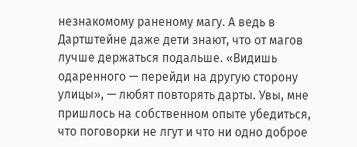незнакомому раненому магу. А ведь в Дартштейне даже дети знают, что от магов лучше держаться подальше. «Видишь одаренного — перейди на другую сторону улицы», — любят повторять дарты. Увы, мне пришлось на собственном опыте убедиться, что поговорки не лгут и что ни одно доброе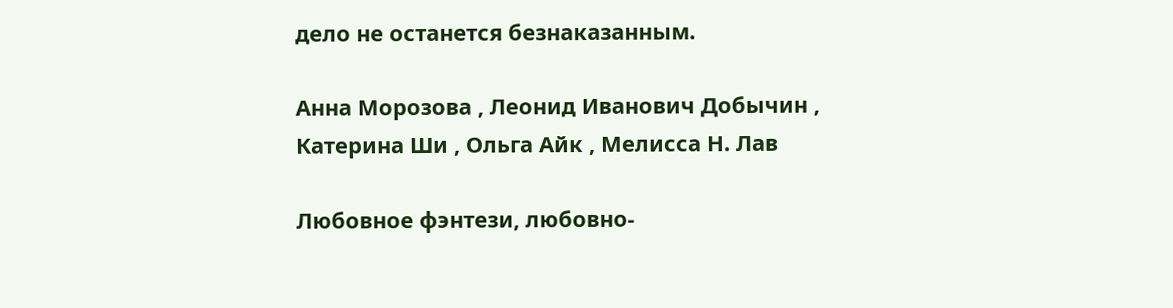дело не останется безнаказанным.

Анна Морозова , Леонид Иванович Добычин , Катерина Ши , Ольга Айк , Мелисса Н. Лав

Любовное фэнтези, любовно-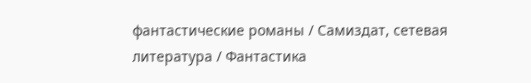фантастические романы / Самиздат, сетевая литература / Фантастика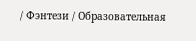/ Фэнтези / Образовательная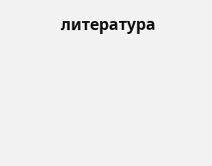литература